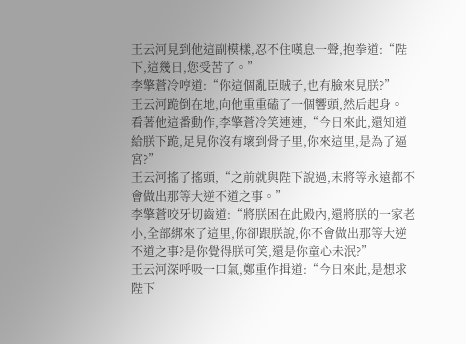王云河見到他這副模樣,忍不住嘆息一聲,抱拳道:“陛下,這幾日,您受苦了。”
李擎蒼冷哼道:“你這個亂臣賊子,也有臉來見朕?”
王云河跪倒在地,向他重重磕了一個響頭,然后起身。
看著他這番動作,李擎蒼冷笑連連,“今日來此,還知道給朕下跪,足見你沒有壞到骨子里,你來這里,是為了逼宮?”
王云河搖了搖頭,“之前就與陛下說過,末將等永遠都不會做出那等大逆不道之事。”
李擎蒼咬牙切齒道:“將朕困在此殿內,還將朕的一家老小,全部綁來了這里,你卻跟朕說,你不會做出那等大逆不道之事?是你覺得朕可笑,還是你童心未泯?”
王云河深呼吸一口氣,鄭重作揖道:“今日來此,是想求陛下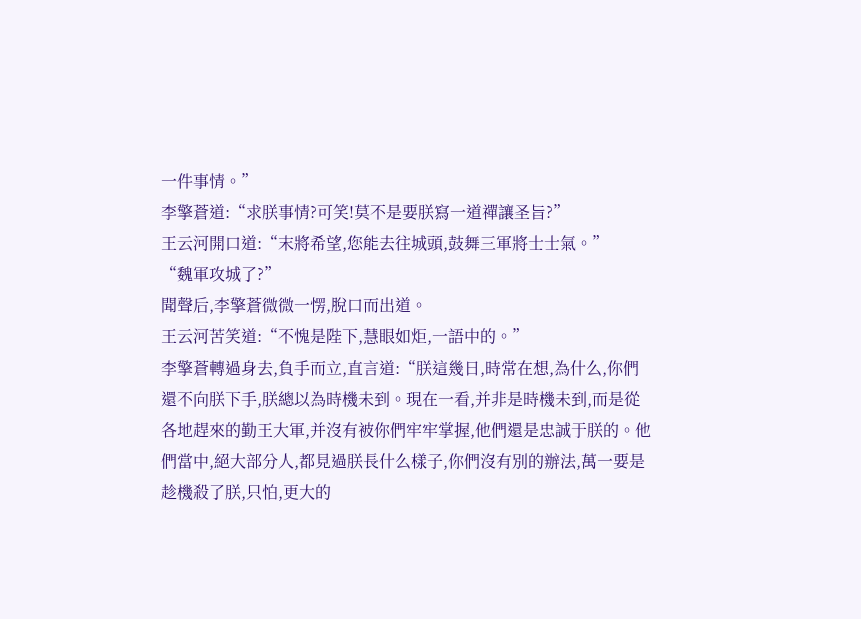一件事情。”
李擎蒼道:“求朕事情?可笑!莫不是要朕寫一道禪讓圣旨?”
王云河開口道:“末將希望,您能去往城頭,鼓舞三軍將士士氣。”
“魏軍攻城了?”
聞聲后,李擎蒼微微一愣,脫口而出道。
王云河苦笑道:“不愧是陛下,慧眼如炬,一語中的。”
李擎蒼轉過身去,負手而立,直言道:“朕這幾日,時常在想,為什么,你們還不向朕下手,朕總以為時機未到。現在一看,并非是時機未到,而是從各地趕來的勤王大軍,并沒有被你們牢牢掌握,他們還是忠誠于朕的。他們當中,絕大部分人,都見過朕長什么樣子,你們沒有別的辦法,萬一要是趁機殺了朕,只怕,更大的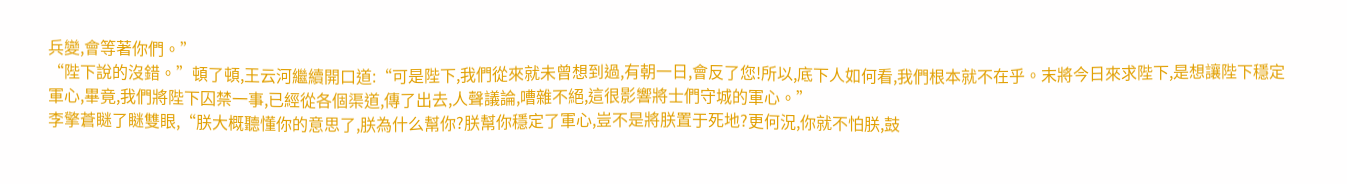兵變,會等著你們。”
“陛下說的沒錯。”頓了頓,王云河繼續開口道:“可是陛下,我們從來就未曾想到過,有朝一日,會反了您!所以,底下人如何看,我們根本就不在乎。末將今日來求陛下,是想讓陛下穩定軍心,畢竟,我們將陛下囚禁一事,已經從各個渠道,傳了出去,人聲議論,嘈雜不絕,這很影響將士們守城的軍心。”
李擎蒼瞇了瞇雙眼,“朕大概聽懂你的意思了,朕為什么幫你?朕幫你穩定了軍心,豈不是將朕置于死地?更何況,你就不怕朕,鼓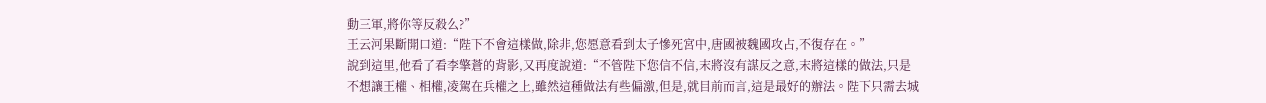動三軍,將你等反殺么?”
王云河果斷開口道:“陛下不會這樣做,除非,您愿意看到太子慘死宮中,唐國被魏國攻占,不復存在。”
說到這里,他看了看李擎蒼的背影,又再度說道:“不管陛下您信不信,末將沒有謀反之意,末將這樣的做法,只是不想讓王權、相權,凌駕在兵權之上,雖然這種做法有些偏激,但是,就目前而言,這是最好的辦法。陛下只需去城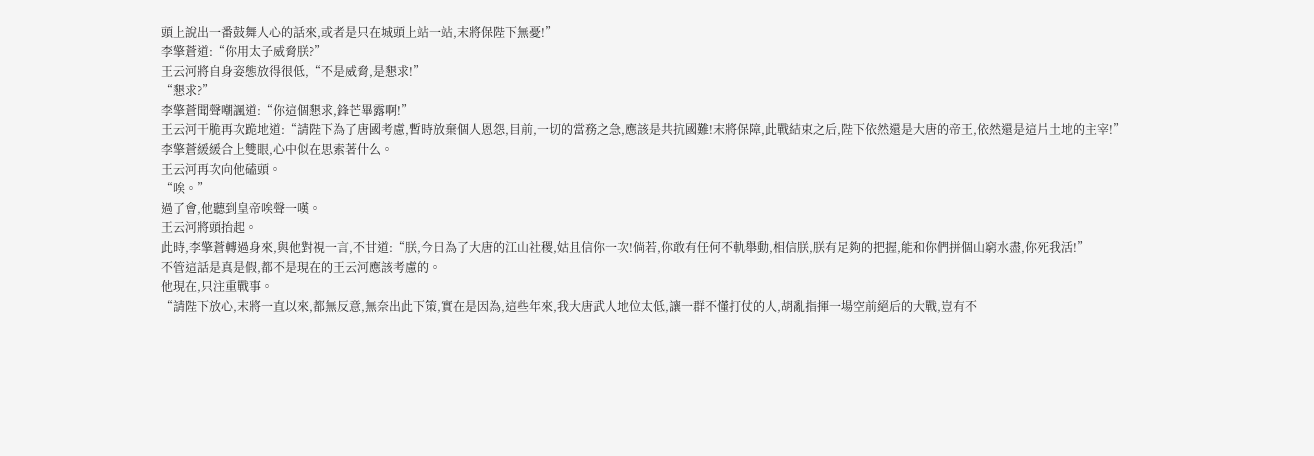頭上說出一番鼓舞人心的話來,或者是只在城頭上站一站,末將保陛下無憂!”
李擎蒼道:“你用太子威脅朕?”
王云河將自身姿態放得很低,“不是威脅,是懇求!”
“懇求?”
李擎蒼聞聲嘲諷道:“你這個懇求,鋒芒畢露啊!”
王云河干脆再次跪地道:“請陛下為了唐國考慮,暫時放棄個人恩怨,目前,一切的當務之急,應該是共抗國難!末將保障,此戰結束之后,陛下依然還是大唐的帝王,依然還是這片土地的主宰!”
李擎蒼緩緩合上雙眼,心中似在思索著什么。
王云河再次向他磕頭。
“唉。”
過了會,他聽到皇帝唉聲一嘆。
王云河將頭抬起。
此時,李擎蒼轉過身來,與他對視一言,不甘道:“朕,今日為了大唐的江山社稷,姑且信你一次!倘若,你敢有任何不軌舉動,相信朕,朕有足夠的把握,能和你們拼個山窮水盡,你死我活!”
不管這話是真是假,都不是現在的王云河應該考慮的。
他現在,只注重戰事。
“請陛下放心,末將一直以來,都無反意,無奈出此下策,實在是因為,這些年來,我大唐武人地位太低,讓一群不懂打仗的人,胡亂指揮一場空前絕后的大戰,豈有不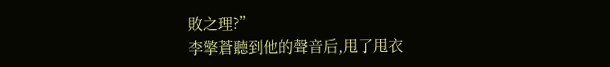敗之理?”
李擎蒼聽到他的聲音后,甩了甩衣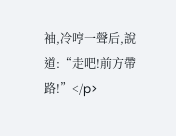袖,冷哼一聲后,說道:“走吧!前方帶路!”</p>